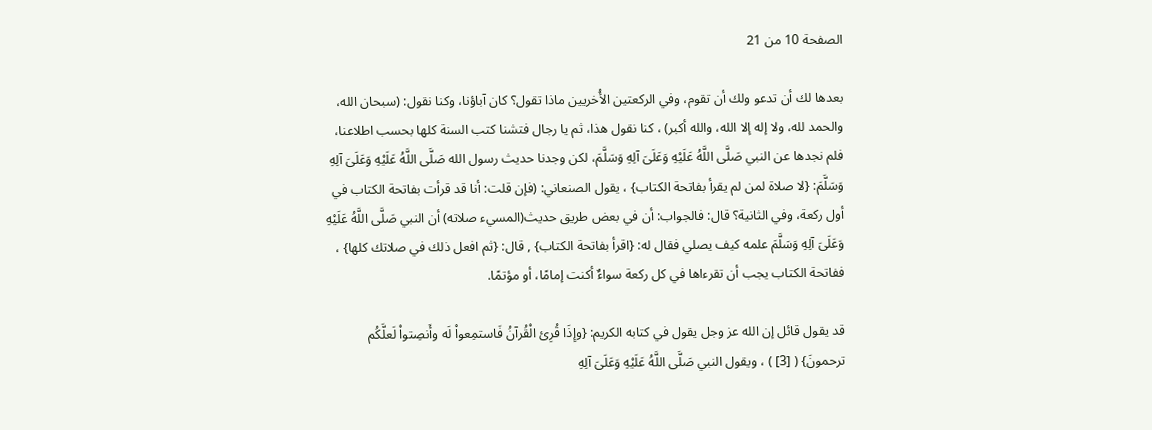الصفحة 10 من 21

بعدها لك أن تدعو ولك أن تقوم، وفي الركعتين الأُخريين ماذا تقول؟ كان آباؤنا، وكنا نقول: (سبحان الله، والحمد لله، ولا إله إلا الله، والله أكبر) ، كنا نقول هذا، ثم يا رجال فتشنا كتب السنة كلها بحسب اطلاعنا، فلم نجدها عن النبي صَلَّى اللَّهُ عَلَيْهِ وَعَلَىَ آلِهِ وَسَلَّمَ، لكن وجدنا حديث رسول الله صَلَّى اللَّهُ عَلَيْهِ وَعَلَىَ آلِهِ وَسَلَّمَ: {لا صلاة لمن لم يقرأ بفاتحة الكتاب} ، يقول الصنعاني: (فإن قلت: أنا قد قرأت بفاتحة الكتاب في أول ركعة، وفي الثانية؟ قال: فالجواب: أن في بعض طريق حديث(المسيء صلاته) أن النبي صَلَّى اللَّهُ عَلَيْهِ وَعَلَىَ آلِهِ وَسَلَّمَ علمه كيف يصلي فقال له: {اقرأ بفاتحة الكتاب} , قال: {ثم افعل ذلك في صلاتك كلها} ، ففاتحة الكتاب يجب أن تقرءاها في كل ركعة سواءٌ أكنت إمامًا، أو مؤتمًا.

قد يقول قائل إن الله عز وجل يقول في كتابه الكريم: {وإِذَا قُرِئ الْقُرآنُ فَاستمِعواْ لَه وأَنصِتواْ لَعلَّكُم ترحمونَ} ( [3] ) ، ويقول النبي صَلَّى اللَّهُ عَلَيْهِ وَعَلَىَ آلِهِ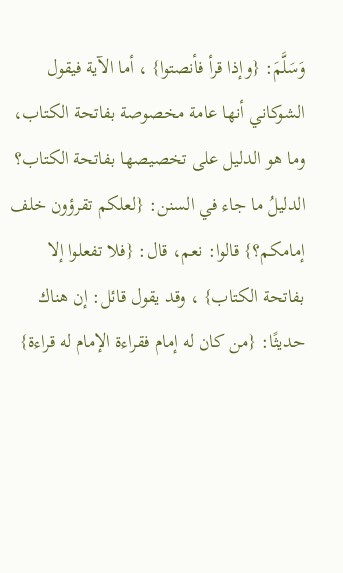وَسَلَّمَ: {وإذا قرأ فأنصتوا} ، أما الآية فيقول الشوكاني أنها عامة مخصوصة بفاتحة الكتاب، وما هو الدليل على تخصيصها بفاتحة الكتاب؟ الدليلُ ما جاء في السنن: {لعلكم تقرؤون خلف إمامكم؟} قالوا: نعم، قال: {فلا تفعلوا إلا بفاتحة الكتاب} ، وقد يقول قائل: إن هناك حديثًا: {من كان له إمام فقراءة الإمام له قراءة}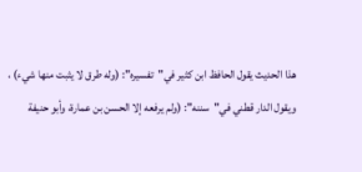هذا الحديث يقول الحافظ ابن كثير في"تفسيره": (وله طرق لا يثبت منها شيء) ، ويقول الدار قطني في"سننه": (ولم يرفعه إلا الحسن بن عمارة، وأبو حنيفة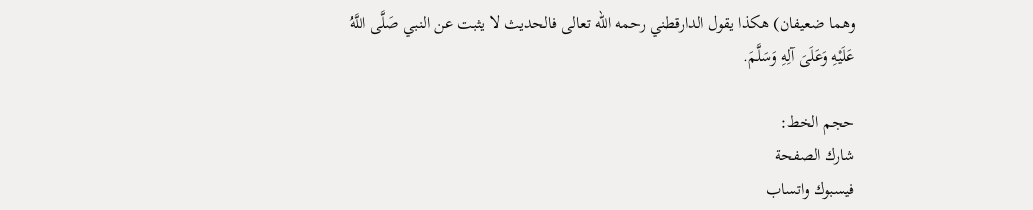وهما ضعيفان) هكذا يقول الدارقطني رحمه الله تعالى فالحديث لا يثبت عن النبي صَلَّى اللَّهُ عَلَيْهِ وَعَلَىَ آلِهِ وَسَلَّمَ.

حجم الخط:
شارك الصفحة
فيسبوك واتساب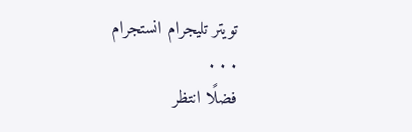تويتر تليجرام انستجرام
. . .
فضلًا انتظر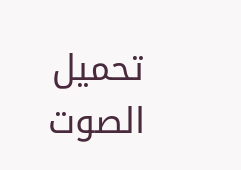تحميل الصوت